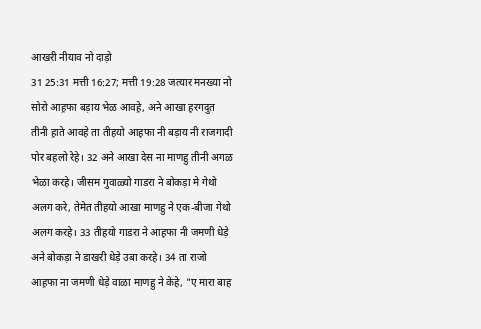आखरी नीयाव नो दाड़ो
31 25:31 मत्ती 16:27; मत्ती 19:28 जत्यार मनख्या नो सोरो आह़फा बड़ाय भेळ आवह़े, अने आखा ह़रगदुत तीनी ह़ाते आवहे ता तीहयो आह़फा नी बड़ाय नी राजगादी पोर बहलो रेहे। 32 अने आखा देस ना माणहु तीनी अगळ भेळा करहे। जीसम गुवाळ्यो गाडरा ने बोकड़ा मे गेथो अलग करे, तेमेत तीहयो आखा माणहु ने एक-बीजा गेथो अलग करहे। 33 तीहयो गाडरा ने आह़फा नी जमणी धेड़े अने बोकड़ा ने डाखरी धेड़े उबा करहे। 34 ता राजो आह़फा ना जमणी धेड़े वाळा माणहु ने केहे, "ए मारा बाह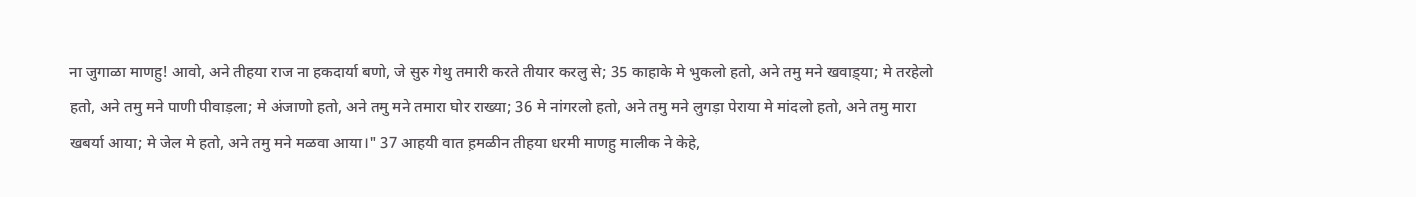ना जुगाळा माणहु! आवो, अने तीहया राज ना हकदार्या बणो, जे सुरु गेथु तमारी करते तीयार करलु से; 35 काहाके मे भुकलो हतो, अने तमु मने खवाड़्या; मे तरहेलो हतो, अने तमु मने पाणी पीवाड़ला; मे अंजाणो हतो, अने तमु मने तमारा घोर राख्या; 36 मे नांगरलो हतो, अने तमु मने लुगड़ा पेराया मे मांदलो हतो, अने तमु मारा खबर्या आया; मे जेल मे हतो, अने तमु मने मळवा आया।" 37 आहयी वात ह़मळीन तीहया धरमी माणहु मालीक ने केहे,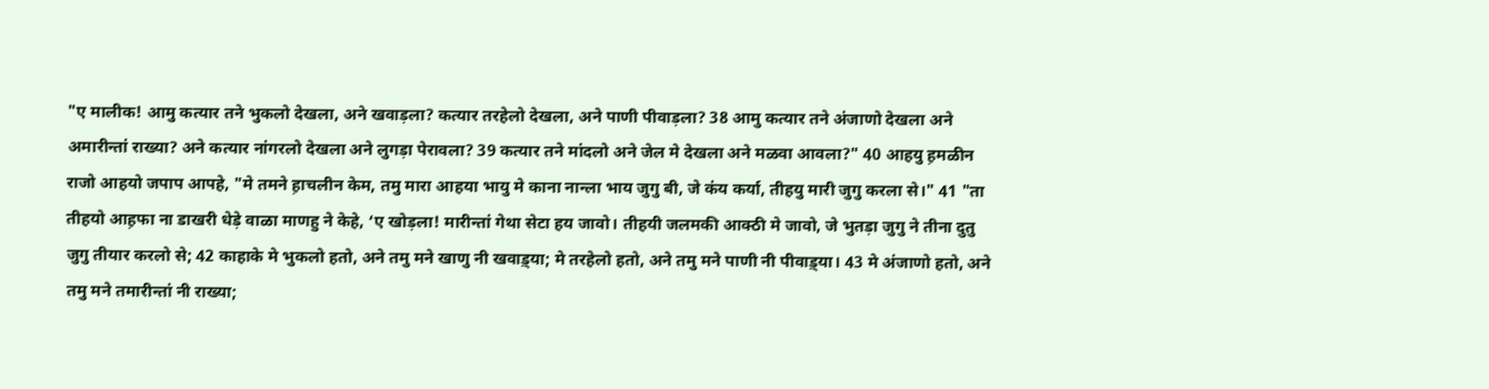"ए मालीक! आमु कत्यार तने भुकलो देखला, अने खवाड़ला? कत्यार तरहेलो देखला, अने पाणी पीवाड़ला? 38 आमु कत्यार तने अंजाणो देखला अने अमारीन्तां राख्या? अने कत्यार नांगरलो देखला अने लुगड़ा पेरावला? 39 कत्यार तने मांदलो अने जेल मे देखला अने मळवा आवला?" 40 आहयु ह़मळीन राजो आहयो जपाप आपहे, "मे तमने ह़ाचलीन केम, तमु मारा आहया भायु मे काना नान्ला भाय जुगु बी, जे कंय कर्या, तीहयु मारी जुगु करला से।" 41 "ता तीहयो आह़फा ना डाखरी धेड़े वाळा माणहु ने केहे, ‘ए खोड़ला! मारीन्तां गेथा सेटा हय जावो। तीहयी जलमकी आक्ठी मे जावो, जे भुतड़ा जुगु ने तीना दुतु जुगु तीयार करलो से; 42 काहाके मे भुकलो हतो, अने तमु मने खाणु नी खवाड़्या; मे तरहेलो हतो, अने तमु मने पाणी नी पीवाड़्या। 43 मे अंजाणो हतो, अने तमु मने तमारीन्तां नी राख्या;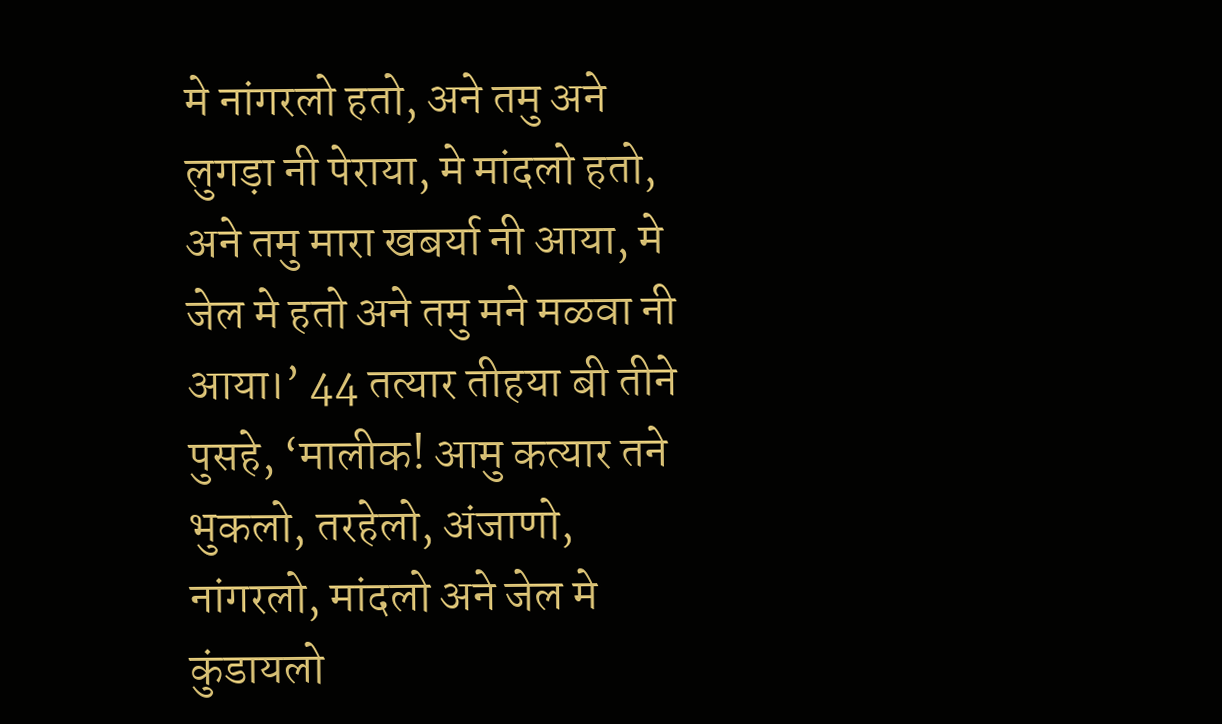मे नांगरलो हतो, अने तमु अने लुगड़ा नी पेराया, मे मांदलो हतो, अने तमु मारा खबर्या नी आया, मे जेल मे हतो अने तमु मने मळवा नी आया।’ 44 तत्यार तीहया बी तीने पुसहे, ‘मालीक! आमु कत्यार तने भुकलो, तरहेलो, अंजाणो, नांगरलो, मांदलो अने जेल मे कुंडायलो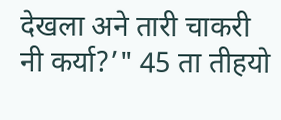देखला अने तारी चाकरी नी कर्या?’" 45 ता तीहयो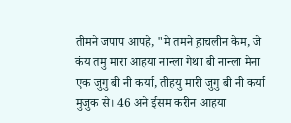तीमने जपाप आपहे, "मे तमने ह़ाचलीन केम, जे कंय तमु मारा आहया नान्ला गेथा बी नान्ला मेना एक जुगु बी नी कर्या, तीहयु मारी जुगु बी नी कर्या मुजुक से। 46 अने ईसम करीन आहया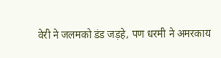वेरी ने जलमको डंड जड़हे, पण धरमी ने अमरकाय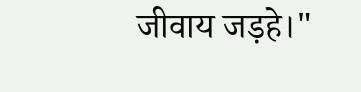जीवाय जड़हे।"